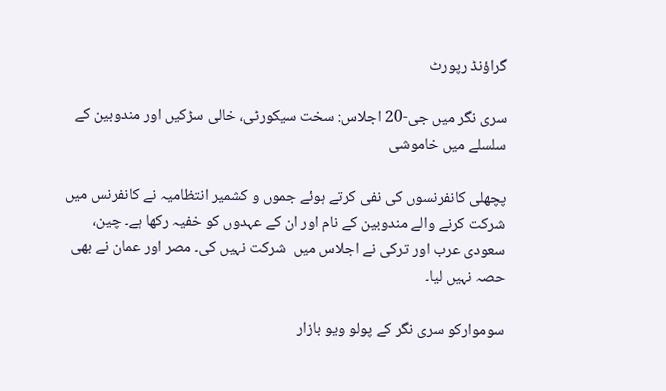گراؤنڈ رپورٹ

سری نگر میں جی-20 اجلاس: سخت سیکورٹی، خالی سڑکیں اور مندوبین کے سلسلے میں خاموشی

پچھلی کانفرنسوں کی نفی کرتے ہوئے جموں و کشمیر انتظامیہ نے کانفرنس میں شرکت کرنے والے مندوبین کے نام اور ان کے عہدوں کو خفیہ رکھا ہے۔ چین، سعودی عرب اور ترکی نے اجلاس میں  شرکت نہیں کی۔ مصر اور عمان نے بھی حصہ نہیں لیا۔

سوموارکو سری نگر کے پولو ویو بازار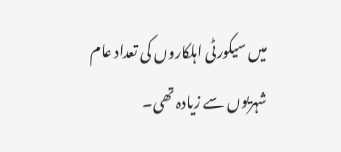میں سیکورٹی اہلکاروں کی تعداد عام شہریوں سے زیادہ تھی۔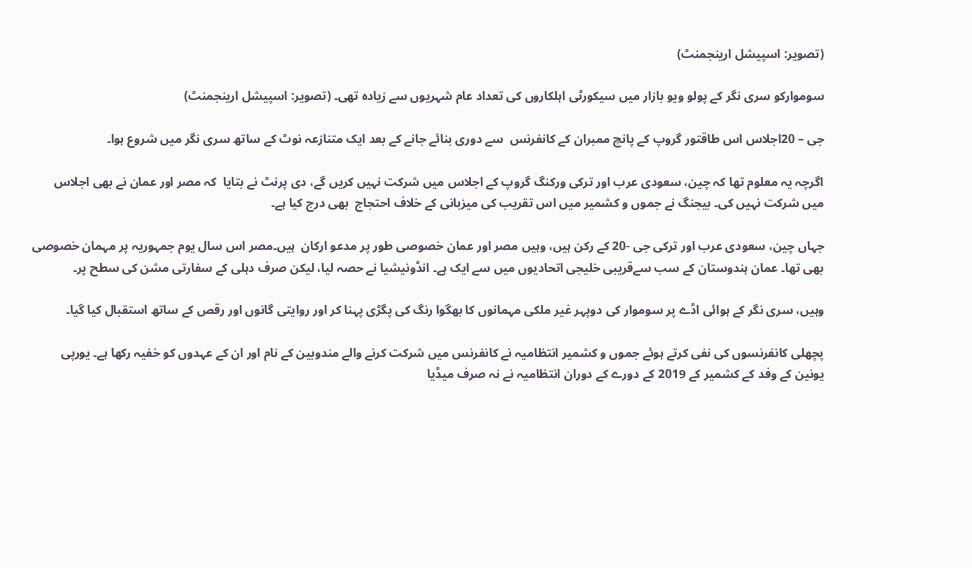(تصویر: اسپیشل ارینجمنٹ)

سوموارکو سری نگر کے پولو ویو بازار میں سیکورٹی اہلکاروں کی تعداد عام شہریوں سے زیادہ تھی۔ (تصویر: اسپیشل ارینجمنٹ)

جی – 20اجلاس اس طاقتور گروپ کے پانچ ممبران کے کانفرنس  سے دوری بنائے جانے کے بعد ایک متنازعہ نوٹ کے ساتھ سری نگر میں شروع ہوا۔

اگرچہ یہ معلوم تھا کہ چین، سعودی عرب اور ترکی ورکنگ گروپ کے اجلاس میں شرکت نہیں کریں گے، دی پرنٹ نے بتایا  کہ مصر اور عمان نے بھی اجلاس میں شرکت نہیں کی۔ بیجنگ نے جموں و کشمیر میں اس تقریب کی میزبانی کے خلاف احتجاج  بھی درج کیا ہے۔

جہاں چین، سعودی عرب اور ترکی جی -20 کے رکن ہیں، وہیں مصر اور عمان خصوصی طور پر مدعو ارکان  ہیں۔مصر اس سال یوم جمہوریہ پر مہمان خصوصی بھی تھا۔ عمان ہندوستان کے سب سےقریبی خلیجی اتحادیوں میں سے ایک ہے۔ انڈونیشیا نے حصہ لیا، لیکن صرف دہلی کے سفارتی مشن کی سطح پر۔

وہیں، سری نگر کے ہوائی اڈے پر سوموار کی دوپہر غیر ملکی مہمانوں کا بھگوا رنگ کی پگڑی پہنا کر اور روایتی گانوں اور رقص کے ساتھ استقبال کیا گیا۔

پچھلی کانفرنسوں کی نفی کرتے ہوئے جموں و کشمیر انتظامیہ نے کانفرنس میں شرکت کرنے والے مندوبین کے نام اور ان کے عہدوں کو خفیہ رکھا ہے۔ یورپی یونین کے وفد کے کشمیر کے 2019 کے دورے کے دوران انتظامیہ نے نہ صرف میڈیا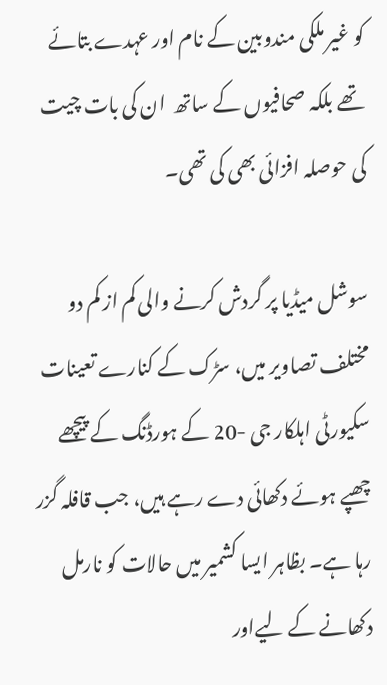کو غیر ملکی مندوبین کے نام اور عہدے بتائے تھے بلکہ صحافیوں کے ساتھ  ان کی بات چیت کی حوصلہ افزائی بھی کی تھی۔

سوشل میڈیا پر گردش کرنے والی کم از کم دو مختلف تصاویر میں، سڑک کے کنارے تعینات سکیورٹی اہلکار جی -20 کے ہورڈنگ کے پیچھے چھپے ہوئے دکھائی دے رہے ہیں، جب قافلہ گزر رہا ہے۔ بظاہر ایسا کشمیر میں حالات کو نارمل دکھانے کے لیےاور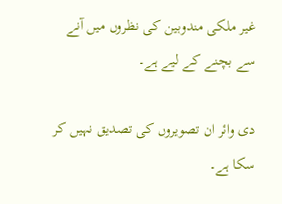غیر ملکی مندوبین کی نظروں میں آنے سے بچنے کے لیے ہے۔

دی وائر ان تصویروں کی تصدیق نہیں کر سکا ہے۔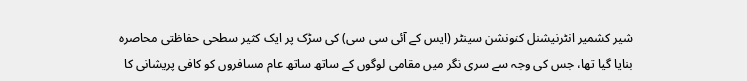شیر کشمیر انٹرنیشنل کنونشن سینٹر (ایس کے آئی سی سی) کی سڑک پر ایک کثیر سطحی حفاظتی محاصرہ بنایا گیا تھا، جس کی وجہ سے سری نگر میں مقامی لوگوں کے ساتھ ساتھ عام مسافروں کو کافی پریشانی کا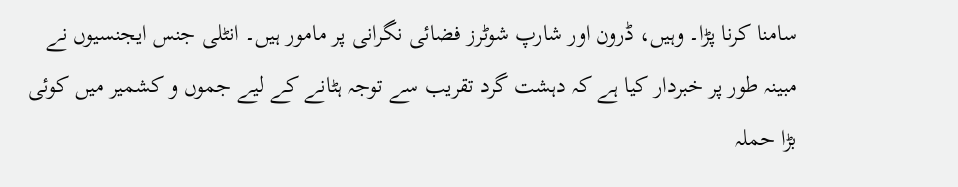سامنا کرنا پڑا۔ وہیں، ڈرون اور شارپ شوٹرز فضائی نگرانی پر مامور ہیں۔ انٹلی جنس ایجنسیوں نے مبینہ طور پر خبردار کیا ہے کہ دہشت گرد تقریب سے توجہ ہٹانے کے لیے جموں و کشمیر میں کوئی بڑا حملہ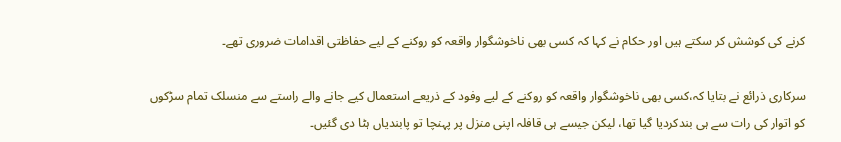کرنے کی کوشش کر سکتے ہیں اور حکام نے کہا کہ کسی بھی ناخوشگوار واقعہ کو روکنے کے لیے حفاظتی اقدامات ضروری تھے۔

سرکاری ذرائع نے بتایا کہ،کسی بھی ناخوشگوار واقعہ کو روکنے کے لیے وفود کے ذریعے استعمال کیے جانے والے راستے سے منسلک تمام سڑکوں کو اتوار کی رات سے ہی بندکردیا گیا تھا، لیکن جیسے ہی قافلہ اپنی منزل پر پہنچا تو پابندیاں ہٹا دی گئیں۔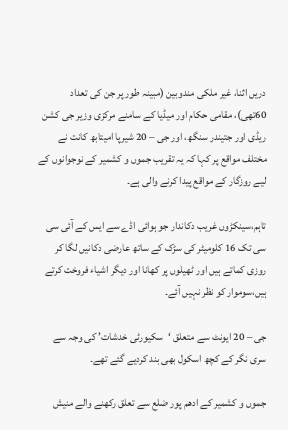دریں اثنا، غیر ملکی مندوبین (مبینہ طور پر جن کی تعداد 60تھی)، مقامی حکام اور میڈیا کے سامنے مرکزی وزیر جی کشن ریڈی اور جتیندر سنگھ، اور جی – 20 شیرپا امیتابھ کانت نے مختلف مواقع پر کہا کہ یہ تقریب جموں و کشمیر کے نوجوانوں کے لیے روزگار کے مواقع پیدا کرنے والی ہے۔

تاہم،سینکڑوں غریب دکاندار جو ہوائی اڈے سے ایس کے آئی سی سی تک 16 کلومیٹر کی سڑک کے ساتھ عارضی دکانیں لگا کر  روزی کماتے ہیں اور ٹھیلوں پر کھانا اور دیگر اشیاء فروخت کرتے ہیں،سوموار کو نظر نہیں آئے۔

جی – 20 ایونٹ سے متعلق ‘سکیورٹی خدشات’ کی وجہ سے سری نگر کے کچھ اسکول بھی بند کردیے گئے تھے۔

جموں و کشمیر کے ادھم پور ضلع سے تعلق رکھنے والے منیش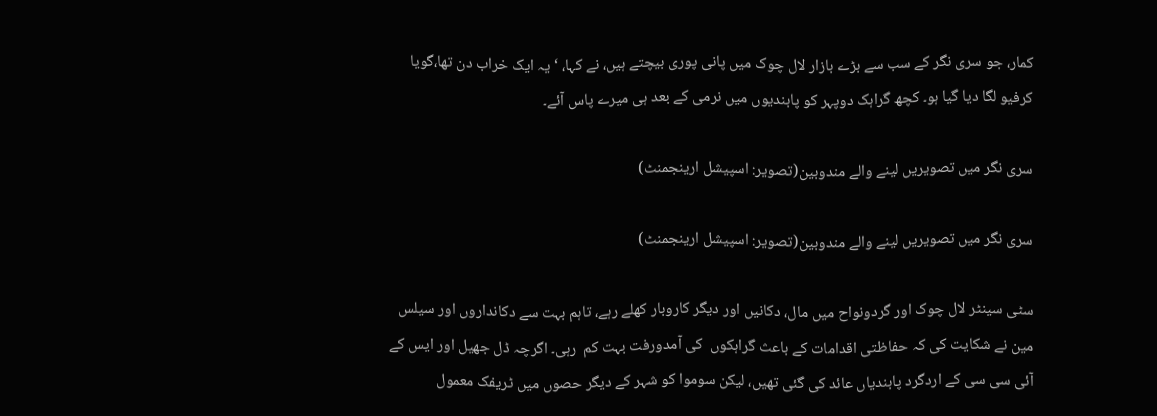کمار، جو سری نگر کے سب سے بڑے بازار لال چوک میں پانی پوری بیچتے ہیں، نے کہا، ‘یہ ایک خراب دن تھا،گویا کرفیو لگا دیا گیا ہو۔ کچھ گراہک دوپہر کو پابندیوں میں نرمی کے بعد ہی میرے پاس آئے۔

سری نگر میں تصویریں لینے والے مندوبین(تصویر: اسپیشل ارینجمنٹ)

سری نگر میں تصویریں لینے والے مندوبین(تصویر: اسپیشل ارینجمنٹ)

سٹی سینٹر لال چوک اور گردونواح میں مال، دکانیں اور دیگر کاروبار کھلے رہے، تاہم بہت سے دکانداروں اور سیلس مین نے شکایت کی کہ حفاظتی اقدامات کے باعث گراہکوں  کی آمدورفت بہت کم  رہی۔ اگرچہ ڈل جھیل اور ایس کے آئی سی سی کے اردگرد پابندیاں عائد کی گئی تھیں، لیکن سوموا کو شہر کے دیگر حصوں میں ٹریفک معمول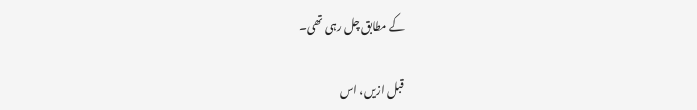کے مطابق چل رہی تھی۔

قبل ازیں، اس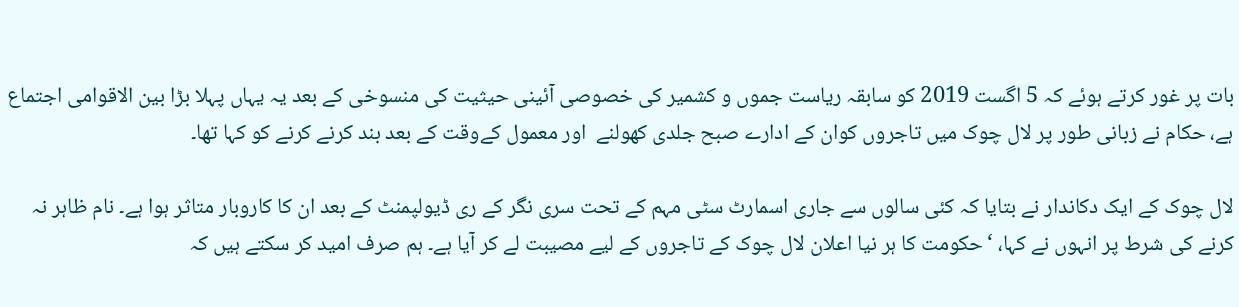بات پر غور کرتے ہوئے کہ 5 اگست 2019 کو سابقہ ریاست جموں و کشمیر کی خصوصی آئینی حیثیت کی منسوخی کے بعد یہ یہاں پہلا بڑا بین الاقوامی اجتماع ہے، حکام نے زبانی طور پر لال چوک میں تاجروں کوان کے ادارے صبح جلدی کھولنے  اور معمول کےوقت کے بعد بند کرنے کرنے کو کہا تھا۔

لال چوک کے ایک دکاندار نے بتایا کہ کئی سالوں سے جاری اسمارٹ سٹی مہم کے تحت سری نگر کے ری ڈیولپمنٹ کے بعد ان کا کاروبار متاثر ہوا ہے۔ نام ظاہر نہ کرنے کی شرط پر انہوں نے کہا، ‘حکومت کا ہر نیا اعلان لال چوک کے تاجروں کے لیے مصیبت لے کر آیا ہے۔ ہم صرف امید کر سکتے ہیں کہ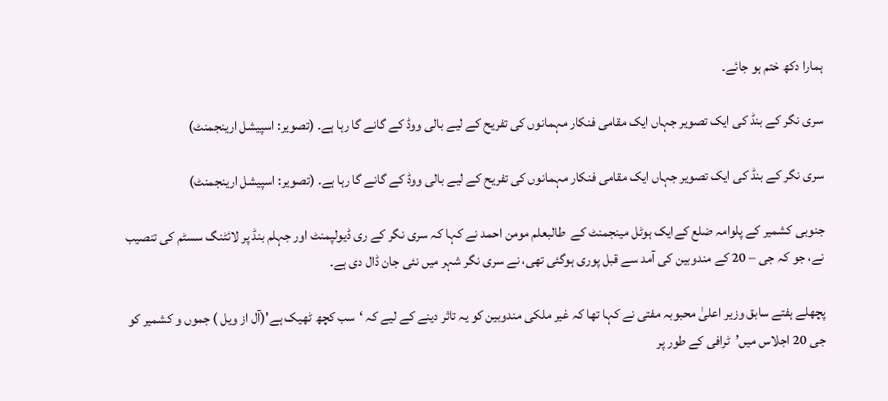ہمارا دکھ ختم ہو جائے۔

سری نگر کے بنڈ کی ایک تصویر جہاں ایک مقامی فنکار مہمانوں کی تفریح کے لیے بالی ووڈ کے گانے گا رہا ہے۔ (تصویر: اسپیشل ارینجمنٹ)

سری نگر کے بنڈ کی ایک تصویر جہاں ایک مقامی فنکار مہمانوں کی تفریح کے لیے بالی ووڈ کے گانے گا رہا ہے۔ (تصویر: اسپیشل ارینجمنٹ)

جنوبی کشمیر کے پلوامہ ضلع کےایک ہوٹل مینجمنٹ کے  طالبعلم مومن احمد نے کہا کہ سری نگر کے ری ڈیولپمنٹ اور جہلم بنڈ پر لائٹنگ سسٹم کی تنصیب نے، جو کہ جی – 20 کے مندوبین کی آمد سے قبل پوری ہوگئی تھی، نے سری نگر شہر میں نئی جان ڈال دی ہے۔

پچھلے ہفتے سابق وزیر اعلیٰ محبوبہ مفتی نے کہا تھا کہ غیر ملکی مندوبین کو یہ تاثر دینے کے لیے کہ ‘سب کچھ ٹھیک ہے'(آل از ویل ) جموں و کشمیر کو جی 20 اجلاس میں’ٹرافی کے طور پر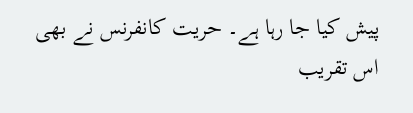پیش کیا جا رہا ہے۔ حریت کانفرنس نے بھی اس تقریب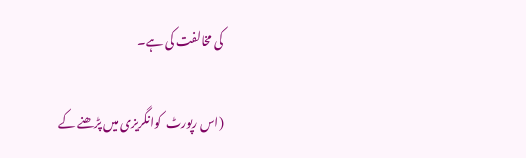کی مخالفت کی ہے۔

(اس رپورٹ  کوانگریزی میں پڑھنے کے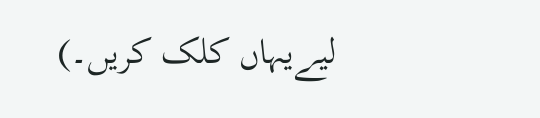لیےیہاں کلک کریں۔)